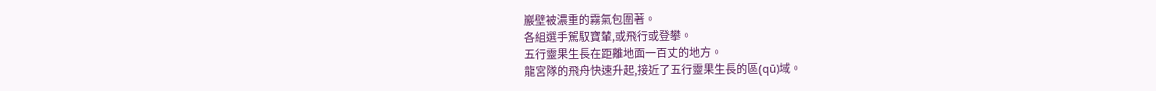巖壁被濃重的霧氣包圍著。
各組選手駕馭寶輦,或飛行或登攀。
五行靈果生長在距離地面一百丈的地方。
龍宮隊的飛舟快速升起,接近了五行靈果生長的區(qū)域。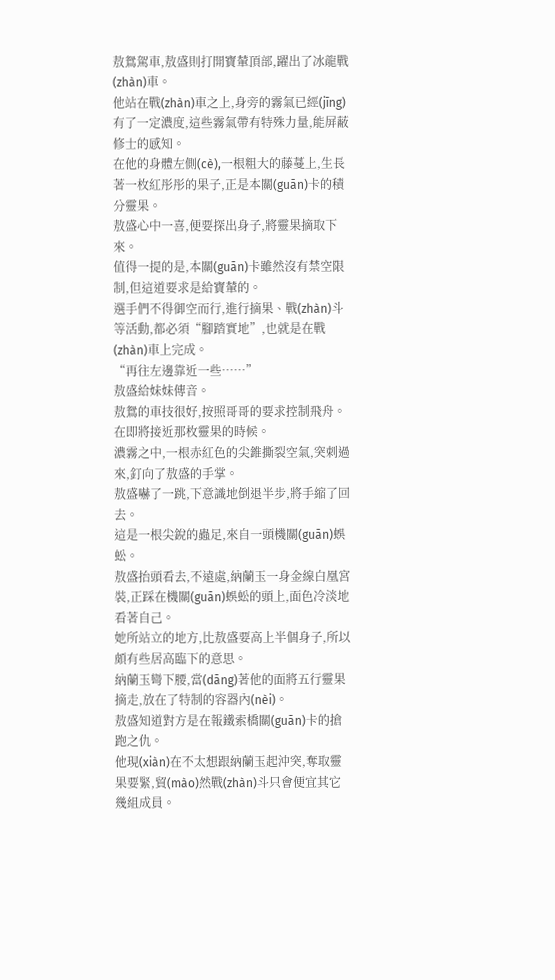敖鴛駕車,敖盛則打開寶輦頂部,躍出了冰龍戰(zhàn)車。
他站在戰(zhàn)車之上,身旁的霧氣已經(jīng)有了一定濃度,這些霧氣帶有特殊力量,能屏蔽修士的感知。
在他的身體左側(cè),一根粗大的藤蔓上,生長著一枚紅彤彤的果子,正是本關(guān)卡的積分靈果。
敖盛心中一喜,便要探出身子,將靈果摘取下來。
值得一提的是,本關(guān)卡雖然沒有禁空限制,但這道要求是給寶輦的。
選手們不得御空而行,進行摘果、戰(zhàn)斗等活動,都必須“腳踏實地”,也就是在戰(zhàn)車上完成。
“再往左邊靠近一些……”
敖盛給妹妹傳音。
敖鴛的車技很好,按照哥哥的要求控制飛舟。
在即將接近那枚靈果的時候。
濃霧之中,一根赤紅色的尖錐撕裂空氣,突刺過來,釘向了敖盛的手掌。
敖盛嚇了一跳,下意識地倒退半步,將手縮了回去。
這是一根尖銳的蟲足,來自一頭機關(guān)蜈蚣。
敖盛抬頭看去,不遠處,納蘭玉一身金線白凰宮裝,正踩在機關(guān)蜈蚣的頭上,面色冷淡地看著自己。
她所站立的地方,比敖盛要高上半個身子,所以頗有些居高臨下的意思。
納蘭玉彎下腰,當(dāng)著他的面將五行靈果摘走,放在了特制的容器內(nèi)。
敖盛知道對方是在報鐵索橋關(guān)卡的搶跑之仇。
他現(xiàn)在不太想跟納蘭玉起沖突,奪取靈果要緊,貿(mào)然戰(zhàn)斗只會便宜其它幾組成員。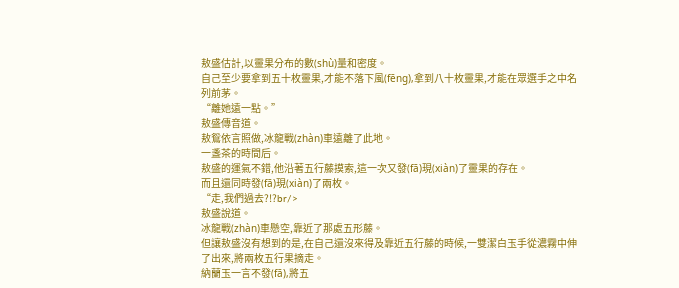敖盛估計,以靈果分布的數(shù)量和密度。
自己至少要拿到五十枚靈果,才能不落下風(fēng),拿到八十枚靈果,才能在眾選手之中名列前茅。
“離她遠一點。”
敖盛傳音道。
敖鴛依言照做,冰龍戰(zhàn)車遠離了此地。
一盞茶的時間后。
敖盛的運氣不錯,他沿著五行藤摸索,這一次又發(fā)現(xiàn)了靈果的存在。
而且還同時發(fā)現(xiàn)了兩枚。
“走,我們過去?!?br/>
敖盛說道。
冰龍戰(zhàn)車懸空,靠近了那處五形藤。
但讓敖盛沒有想到的是,在自己還沒來得及靠近五行藤的時候,一雙潔白玉手從濃霧中伸了出來,將兩枚五行果摘走。
納蘭玉一言不發(fā),將五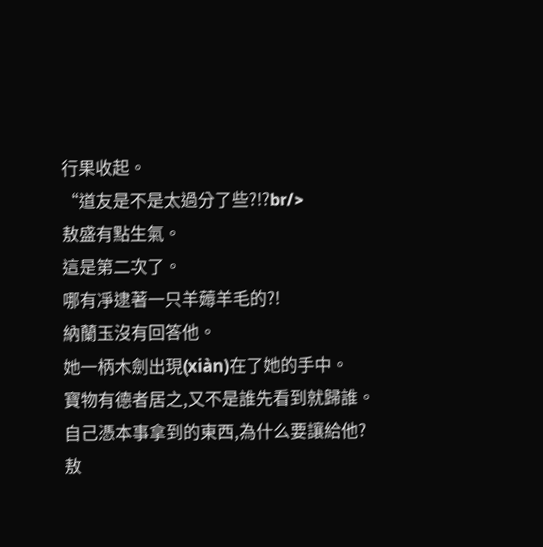行果收起。
“道友是不是太過分了些?!?br/>
敖盛有點生氣。
這是第二次了。
哪有凈逮著一只羊薅羊毛的?!
納蘭玉沒有回答他。
她一柄木劍出現(xiàn)在了她的手中。
寶物有德者居之,又不是誰先看到就歸誰。
自己憑本事拿到的東西,為什么要讓給他?
敖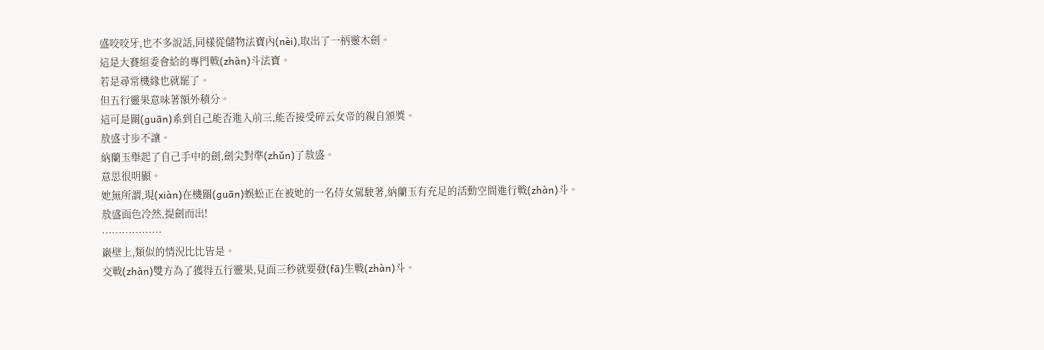盛咬咬牙,也不多說話,同樣從儲物法寶內(nèi),取出了一柄靈木劍。
這是大賽組委會給的專門戰(zhàn)斗法寶。
若是尋常機緣也就罷了。
但五行靈果意味著額外積分。
這可是關(guān)系到自己能否進入前三,能否接受碎云女帝的親自頒獎。
敖盛寸步不讓。
納蘭玉舉起了自己手中的劍,劍尖對準(zhǔn)了敖盛。
意思很明顯。
她無所謂,現(xiàn)在機關(guān)蜈蚣正在被她的一名侍女駕駛著,納蘭玉有充足的活動空間進行戰(zhàn)斗。
敖盛面色冷然,提劍而出!
………………
巖壁上,類似的情況比比皆是。
交戰(zhàn)雙方為了獲得五行靈果,見面三秒就要發(fā)生戰(zhàn)斗。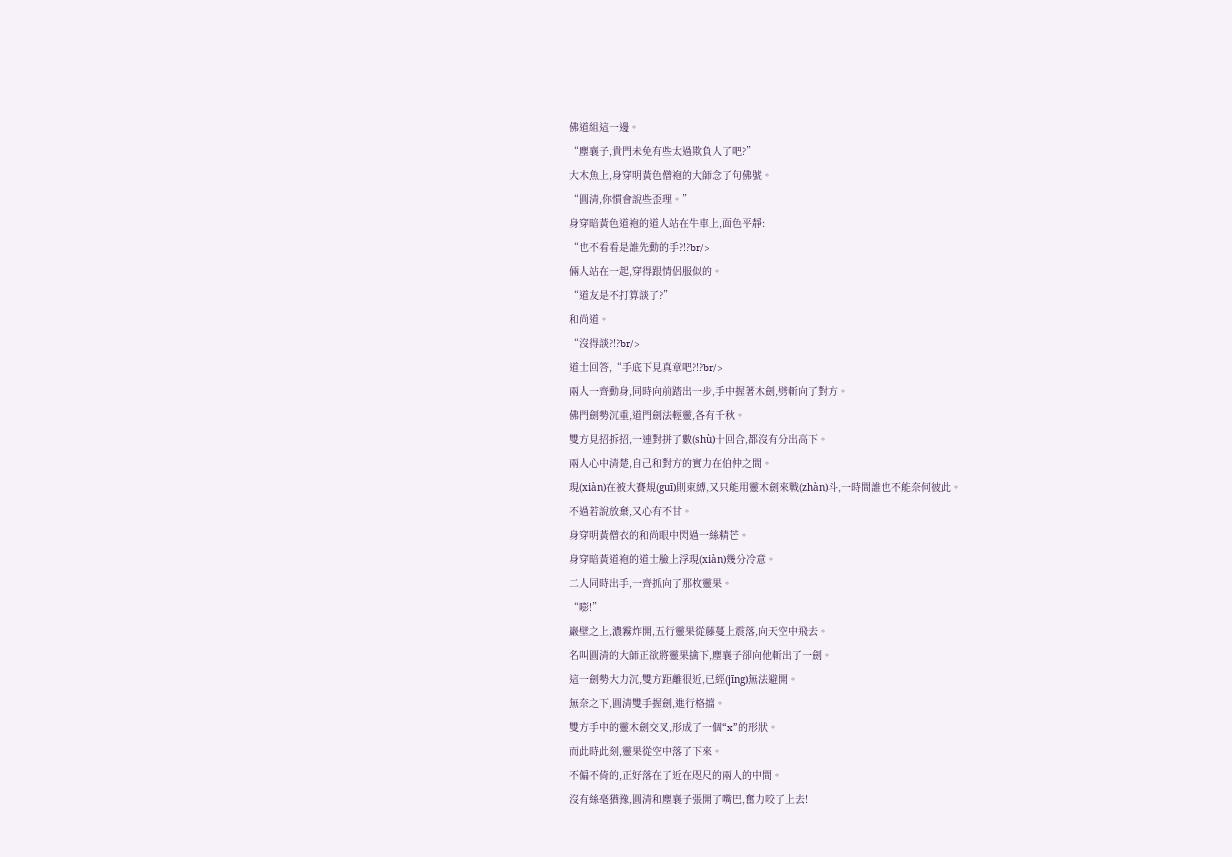佛道組這一邊。
“塵襄子,貴門未免有些太過欺負人了吧?”
大木魚上,身穿明黃色僧袍的大師念了句佛號。
“圓清,你慣會說些歪理。”
身穿暗黃色道袍的道人站在牛車上,面色平靜:
“也不看看是誰先動的手?!?br/>
倆人站在一起,穿得跟情侶服似的。
“道友是不打算談了?”
和尚道。
“沒得談?!?br/>
道士回答,“手底下見真章吧?!?br/>
兩人一齊動身,同時向前踏出一步,手中握著木劍,劈斬向了對方。
佛門劍勢沉重,道門劍法輕靈,各有千秋。
雙方見招拆招,一連對拼了數(shù)十回合,都沒有分出高下。
兩人心中清楚,自己和對方的實力在伯仲之間。
現(xiàn)在被大賽規(guī)則束縛,又只能用靈木劍來戰(zhàn)斗,一時間誰也不能奈何彼此。
不過若說放棄,又心有不甘。
身穿明黃僧衣的和尚眼中閃過一絲精芒。
身穿暗黃道袍的道士臉上浮現(xiàn)幾分冷意。
二人同時出手,一齊抓向了那枚靈果。
“嘭!”
巖壁之上,濃霧炸開,五行靈果從藤蔓上震落,向天空中飛去。
名叫圓清的大師正欲將靈果擒下,塵襄子卻向他斬出了一劍。
這一劍勢大力沉,雙方距離很近,已經(jīng)無法避開。
無奈之下,圓清雙手握劍,進行格擋。
雙方手中的靈木劍交叉,形成了一個“x”的形狀。
而此時此刻,靈果從空中落了下來。
不偏不倚的,正好落在了近在咫尺的兩人的中間。
沒有絲毫猶豫,圓清和塵襄子張開了嘴巴,奮力咬了上去!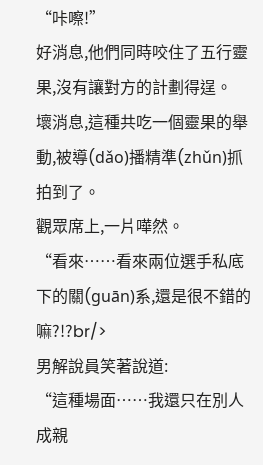“咔嚓!”
好消息,他們同時咬住了五行靈果,沒有讓對方的計劃得逞。
壞消息,這種共吃一個靈果的舉動,被導(dǎo)播精準(zhǔn)抓拍到了。
觀眾席上,一片嘩然。
“看來……看來兩位選手私底下的關(guān)系,還是很不錯的嘛?!?br/>
男解說員笑著說道:
“這種場面……我還只在別人成親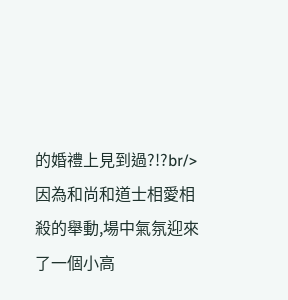的婚禮上見到過?!?br/>
因為和尚和道士相愛相殺的舉動,場中氣氛迎來了一個小高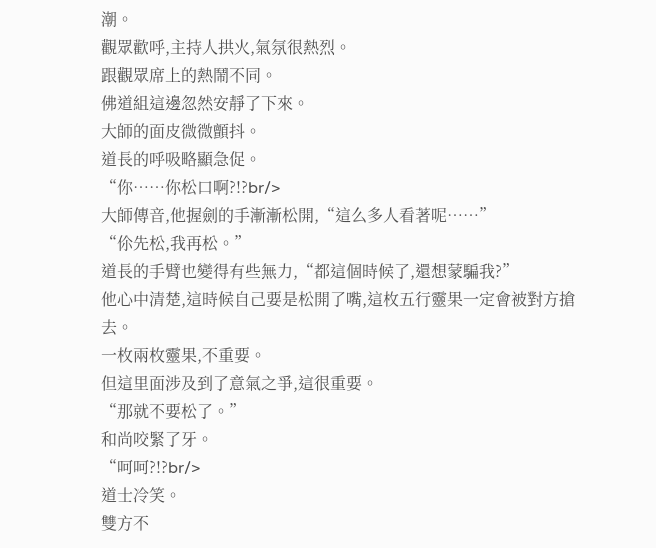潮。
觀眾歡呼,主持人拱火,氣氛很熱烈。
跟觀眾席上的熱鬧不同。
佛道組這邊忽然安靜了下來。
大師的面皮微微顫抖。
道長的呼吸略顯急促。
“你……你松口啊?!?br/>
大師傳音,他握劍的手漸漸松開,“這么多人看著呢……”
“伱先松,我再松。”
道長的手臂也變得有些無力,“都這個時候了,還想蒙騙我?”
他心中清楚,這時候自己要是松開了嘴,這枚五行靈果一定會被對方搶去。
一枚兩枚靈果,不重要。
但這里面涉及到了意氣之爭,這很重要。
“那就不要松了。”
和尚咬緊了牙。
“呵呵?!?br/>
道士冷笑。
雙方不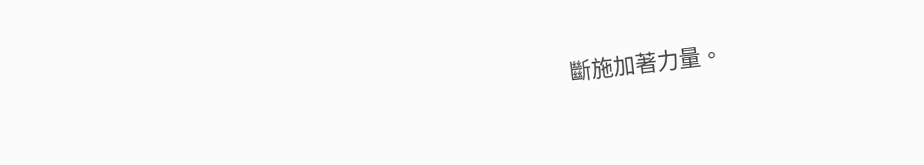斷施加著力量。